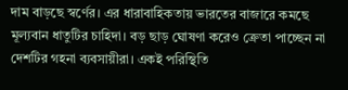দাম বাড়ছে স্বর্ণের। এর ধারাবাহিকতায় ভারতের বাজারে কমছে মূল্যবান ধাতুটির চাহিদা। বড় ছাড় ঘোষণা করেও ক্রেতা পাচ্ছেন না দেশটির গহনা ব্যবসায়ীরা। একই পরিস্থিতি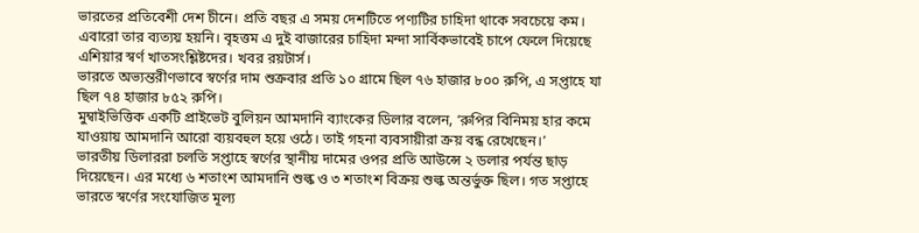ভারতের প্রতিবেশী দেশ চীনে। প্রতি বছর এ সময় দেশটিতে পণ্যটির চাহিদা থাকে সবচেয়ে কম। এবারো তার ব্যত্যয় হয়নি। বৃহত্তম এ দুই বাজারের চাহিদা মন্দা সার্বিকভাবেই চাপে ফেলে দিয়েছে এশিয়ার স্বর্ণ খাতসংশ্লিষ্টদের। খবর রয়টার্স।
ভারতে অভ্যন্তরীণভাবে স্বর্ণের দাম শুক্রবার প্রতি ১০ গ্রামে ছিল ৭৬ হাজার ৮০০ রুপি, এ সপ্তাহে যা ছিল ৭৪ হাজার ৮৫২ রুপি।
মুম্বাইভিত্তিক একটি প্রাইভেট বুলিয়ন আমদানি ব্যাংকের ডিলার বলেন, ‘রুপির বিনিময় হার কমে যাওয়ায় আমদানি আরো ব্যয়বহুল হয়ে ওঠে। তাই গহনা ব্যবসায়ীরা ক্রয় বন্ধ রেখেছেন।’
ভারতীয় ডিলাররা চলতি সপ্তাহে স্বর্ণের স্থানীয় দামের ওপর প্রতি আউন্সে ২ ডলার পর্যন্ত ছাড় দিয়েছেন। এর মধ্যে ৬ শতাংশ আমদানি শুল্ক ও ৩ শতাংশ বিক্রয় শুল্ক অন্তর্ভুক্ত ছিল। গত সপ্তাহে ভারতে স্বর্ণের সংযোজিত মূল্য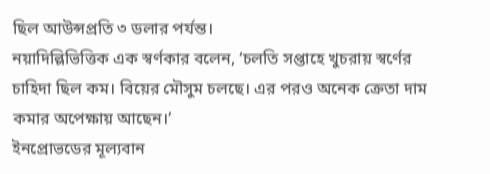ছিল আউন্সপ্রতি ৩ ডলার পর্যন্ত।
নয়াদিল্লিভিত্তিক এক স্বর্ণকার বলেন, ‘চলতি সপ্তাহে খুচরায় স্বর্ণের চাহিদা ছিল কম। বিয়ের মৌসুম চলছে। এর পরও অনেক ক্রেতা দাম কমার অপেক্ষায় আছেন।’
ইনপ্রোভডের মূল্যবান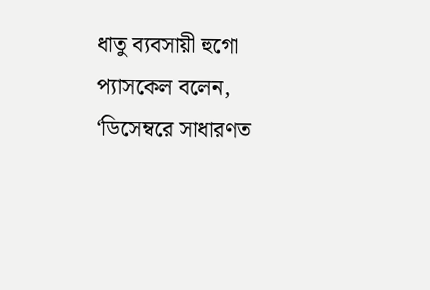ধাতু ব্যবসায়ী হুগো প্যাসকেল বলেন, ‘ডিসেম্বরে সাধারণত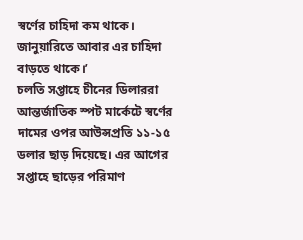স্বর্ণের চাহিদা কম থাকে। জানুয়ারিতে আবার এর চাহিদা বাড়তে থাকে।’
চলতি সপ্তাহে চীনের ডিলাররা আন্তর্জাতিক স্পট মার্কেটে স্বর্ণের দামের ওপর আউন্সপ্রতি ১১-১৫ ডলার ছাড় দিয়েছে। এর আগের সপ্তাহে ছাড়ের পরিমাণ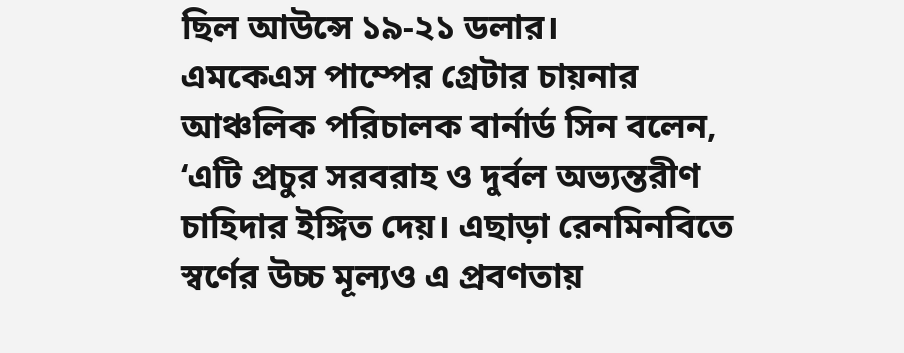ছিল আউন্সে ১৯-২১ ডলার।
এমকেএস পাম্পের গ্রেটার চায়নার আঞ্চলিক পরিচালক বার্নার্ড সিন বলেন, ‘এটি প্রচুর সরবরাহ ও দুর্বল অভ্যন্তরীণ চাহিদার ইঙ্গিত দেয়। এছাড়া রেনমিনবিতে স্বর্ণের উচ্চ মূল্যও এ প্রবণতায়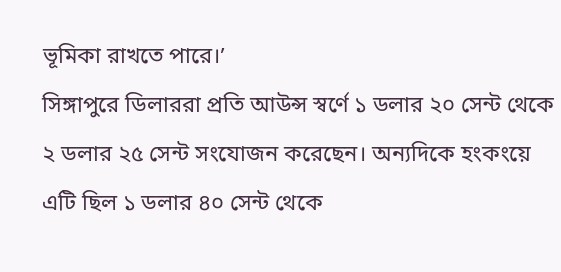ভূমিকা রাখতে পারে।’
সিঙ্গাপুরে ডিলাররা প্রতি আউন্স স্বর্ণে ১ ডলার ২০ সেন্ট থেকে ২ ডলার ২৫ সেন্ট সংযোজন করেছেন। অন্যদিকে হংকংয়ে এটি ছিল ১ ডলার ৪০ সেন্ট থেকে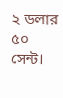২ ডলার ৫০ সেন্ট।